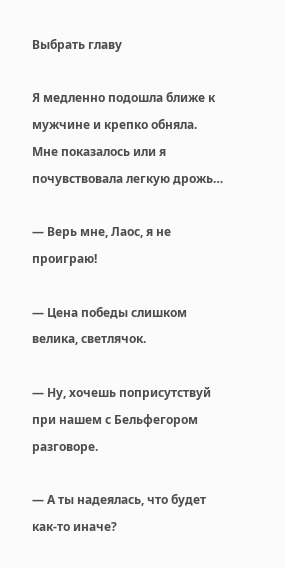Выбрать главу

Я медленно подошла ближе к мужчине и крепко обняла. Мне показалось или я почувствовала легкую дрожь…

— Верь мне, Лаос, я не проиграю!

— Цена победы слишком велика, светлячок.

— Ну, хочешь поприсутствуй при нашем с Бельфегором разговоре.

— А ты надеялась, что будет как-то иначе?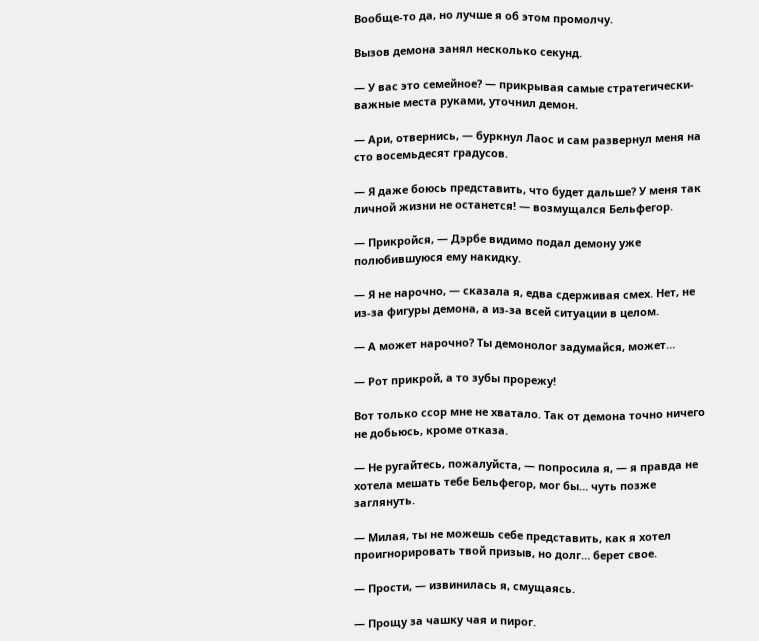Вообще-то да, но лучше я об этом промолчу.

Вызов демона занял несколько секунд.

— У вас это семейное? — прикрывая самые стратегически-важные места руками, уточнил демон.

— Ари, отвернись, — буркнул Лаос и сам развернул меня на сто восемьдесят градусов.

— Я даже боюсь представить, что будет дальше? У меня так личной жизни не останется! — возмущался Бельфегор.

— Прикройся, — Дэрбе видимо подал демону уже полюбившуюся ему накидку.

— Я не нарочно, — сказала я, едва сдерживая смех. Нет, не из-за фигуры демона, а из-за всей ситуации в целом.

— А может нарочно? Ты демонолог задумайся, может…

— Рот прикрой, а то зубы прорежу!

Вот только ссор мне не хватало. Так от демона точно ничего не добьюсь, кроме отказа.

— Не ругайтесь, пожалуйста, — попросила я, — я правда не хотела мешать тебе Бельфегор, мог бы… чуть позже заглянуть.

— Милая, ты не можешь себе представить, как я хотел проигнорировать твой призыв, но долг… берет свое.

— Прости, — извинилась я, смущаясь.

— Прощу за чашку чая и пирог.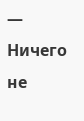— Ничего не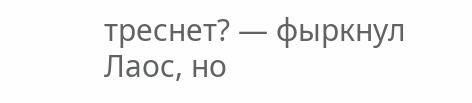треснет? — фыркнул Лаос, но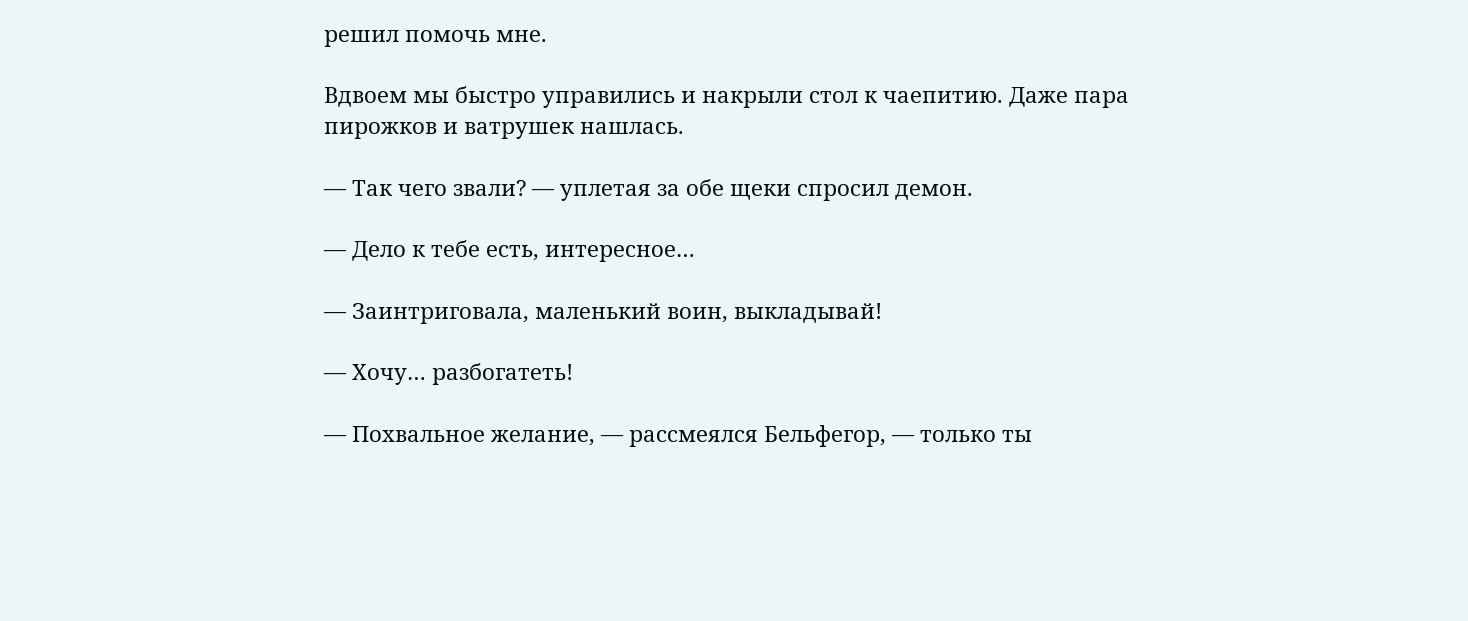решил помочь мне.

Вдвоем мы быстро управились и накрыли стол к чаепитию. Даже пара пирожков и ватрушек нашлась.

— Так чего звали? — уплетая за обе щеки спросил демон.

— Дело к тебе есть, интересное…

— Заинтриговала, маленький воин, выкладывай!

— Хочу… разбогатеть!

— Похвальное желание, — рассмеялся Бельфегор, — только ты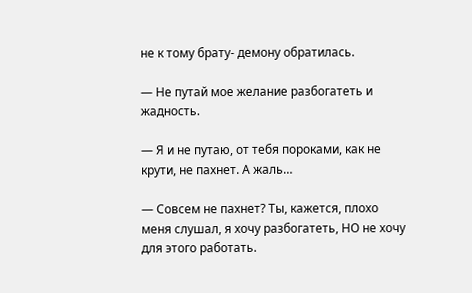не к тому брату- демону обратилась.

— Не путай мое желание разбогатеть и жадность.

— Я и не путаю, от тебя пороками, как не крути, не пахнет. А жаль…

— Совсем не пахнет? Ты, кажется, плохо меня слушал, я хочу разбогатеть, НО не хочу для этого работать.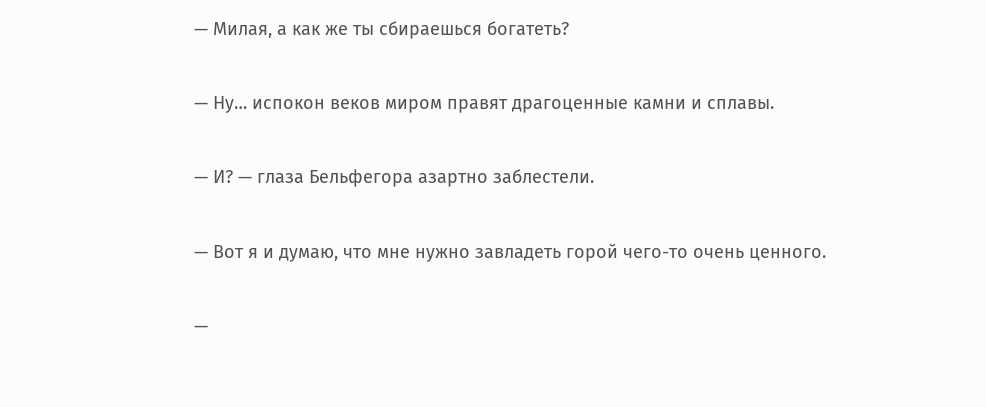— Милая, а как же ты сбираешься богатеть?

— Ну… испокон веков миром правят драгоценные камни и сплавы.

— И? — глаза Бельфегора азартно заблестели.

— Вот я и думаю, что мне нужно завладеть горой чего-то очень ценного.

—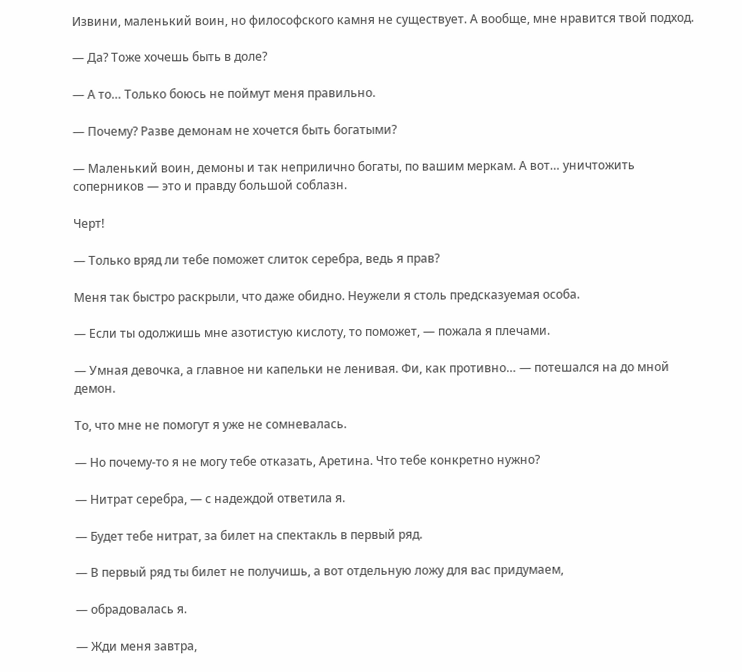Извини, маленький воин, но философского камня не существует. А вообще, мне нравится твой подход.

— Да? Тоже хочешь быть в доле?

— А то… Только боюсь не поймут меня правильно.

— Почему? Разве демонам не хочется быть богатыми?

— Маленький воин, демоны и так неприлично богаты, по вашим меркам. А вот… уничтожить соперников — это и правду большой соблазн.

Черт!

— Только вряд ли тебе поможет слиток серебра, ведь я прав?

Меня так быстро раскрыли, что даже обидно. Неужели я столь предсказуемая особа.

— Если ты одолжишь мне азотистую кислоту, то поможет, — пожала я плечами.

— Умная девочка, а главное ни капельки не ленивая. Фи, как противно… — потешался на до мной демон.

То, что мне не помогут я уже не сомневалась.

— Но почему-то я не могу тебе отказать, Аретина. Что тебе конкретно нужно?

— Нитрат серебра, — с надеждой ответила я.

— Будет тебе нитрат, за билет на спектакль в первый ряд.

— В первый ряд ты билет не получишь, а вот отдельную ложу для вас придумаем,

— обрадовалась я.

— Жди меня завтра,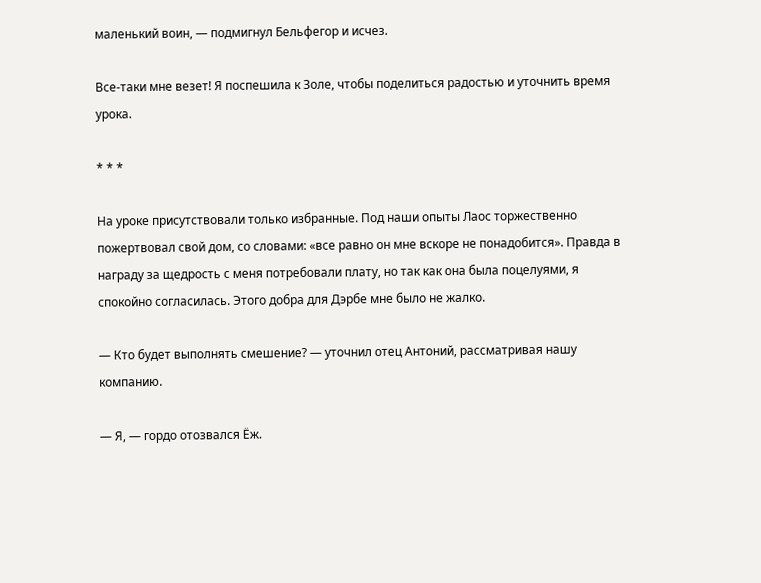маленький воин, — подмигнул Бельфегор и исчез.

Все-таки мне везет! Я поспешила к Золе, чтобы поделиться радостью и уточнить время урока.

* * *

На уроке присутствовали только избранные. Под наши опыты Лаос торжественно пожертвовал свой дом, со словами: «все равно он мне вскоре не понадобится». Правда в награду за щедрость с меня потребовали плату, но так как она была поцелуями, я спокойно согласилась. Этого добра для Дэрбе мне было не жалко.

— Кто будет выполнять смешение? — уточнил отец Антоний, рассматривая нашу компанию.

— Я, — гордо отозвался Ёж.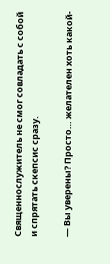Священнослужитель не смог совладать с собой и спрятать скепсис сразу.

— Вы уверены? Просто… желателен хоть какой-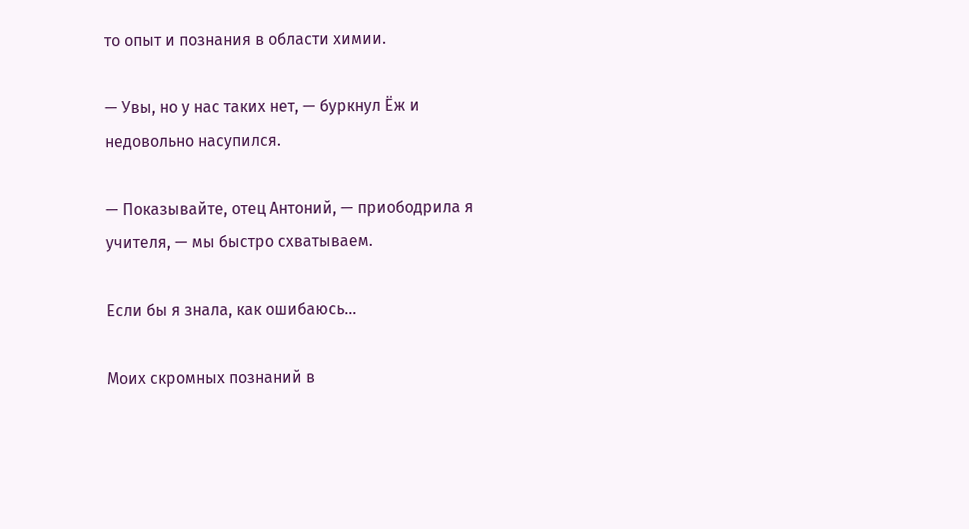то опыт и познания в области химии.

— Увы, но у нас таких нет, — буркнул Ёж и недовольно насупился.

— Показывайте, отец Антоний, — приободрила я учителя, — мы быстро схватываем.

Если бы я знала, как ошибаюсь…

Моих скромных познаний в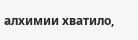алхимии хватило,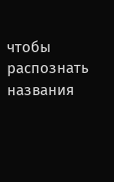чтобы распознать названия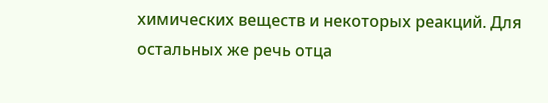химических веществ и некоторых реакций. Для остальных же речь отца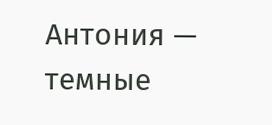Антония — темные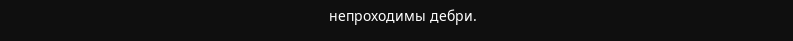непроходимы дебри.